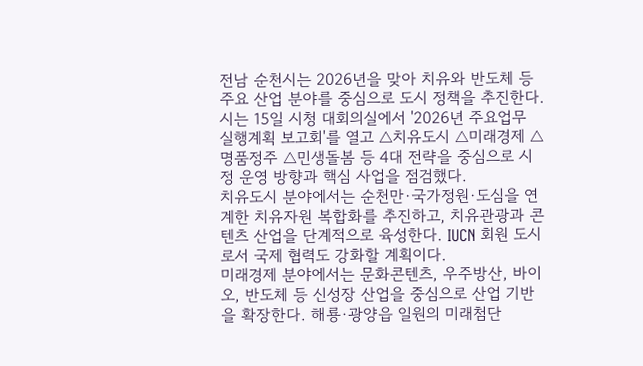전남 순천시는 2026년을 맞아 치유와 반도체 등 주요 산업 분야를 중심으로 도시 정책을 추진한다.
시는 15일 시청 대회의실에서 '2026년 주요업무 실행계획 보고회'를 열고 △치유도시 △미래경제 △명품정주 △민생돌봄 등 4대 전략을 중심으로 시정 운영 방향과 핵심 사업을 점검했다.
치유도시 분야에서는 순천만·국가정원·도심을 연계한 치유자원 복합화를 추진하고, 치유관광과 콘텐츠 산업을 단계적으로 육성한다. IUCN 회원 도시로서 국제 협력도 강화할 계획이다.
미래경제 분야에서는 문화콘텐츠, 우주방산, 바이오, 반도체 등 신성장 산업을 중심으로 산업 기반을 확장한다. 해룡·광양읍 일원의 미래첨단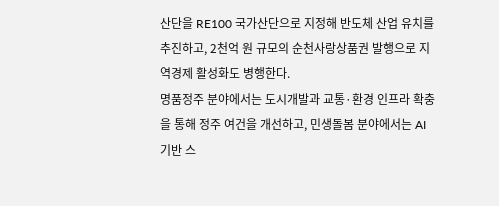산단을 RE100 국가산단으로 지정해 반도체 산업 유치를 추진하고, 2천억 원 규모의 순천사랑상품권 발행으로 지역경제 활성화도 병행한다.
명품정주 분야에서는 도시개발과 교통·환경 인프라 확충을 통해 정주 여건을 개선하고, 민생돌봄 분야에서는 AI 기반 스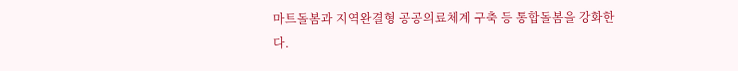마트돌봄과 지역완결형 공공의료체계 구축 등 통합돌봄을 강화한다.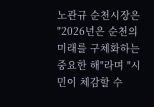노관규 순천시장은 "2026년은 순천의 미래를 구체화하는 중요한 해"라며 "시민이 체감할 수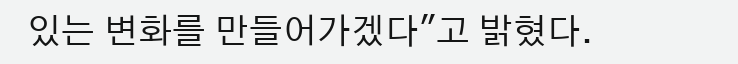있는 변화를 만들어가겠다"고 밝혔다.